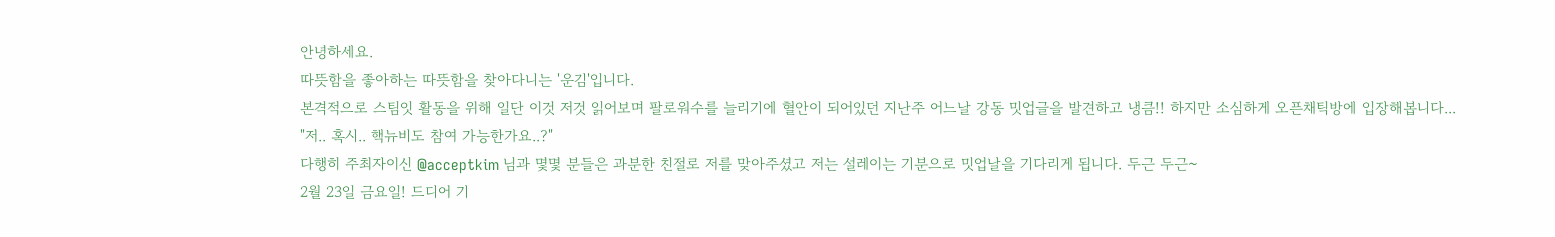안녕하세요.
따뜻함을 좋아하는 따뜻함을 찾아다니는 '운김'입니다.
본격적으로 스팀잇 활동을 위해 일단 이것 저것 읽어보며 팔로워수를 늘리기에 혈안이 되어있던 지난주 어느날 강동 밋업글을 발견하고 냉큼!! 하지만 소심하게 오픈채틱방에 입장해봅니다...
"저.. 혹시.. 핵뉴비도 참여 가능한가요..?"
다행히 주최자이신 @acceptkim 님과 몇몇 분들은 과분한 친절로 저를 맞아주셨고 저는 설레이는 기분으로 밋업날을 기다리게 됩니다. 두근 두근~
2월 23일 금요일! 드디어 기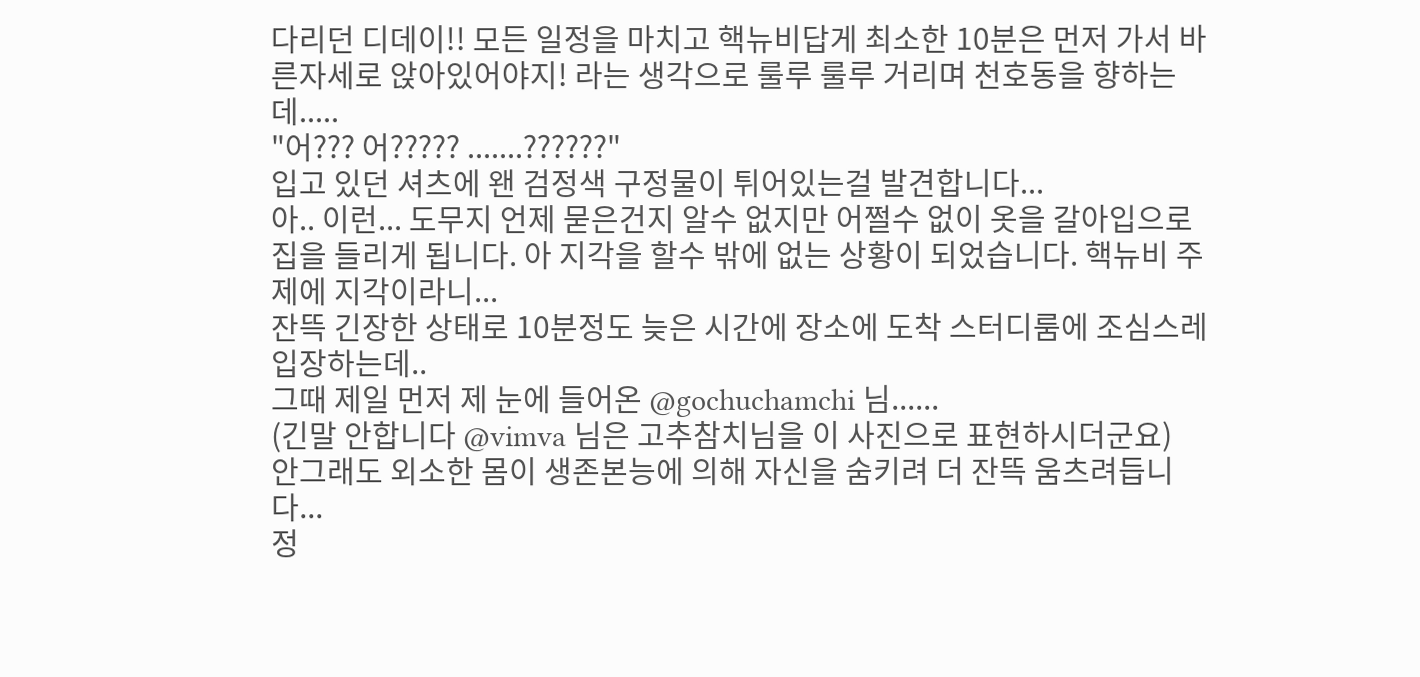다리던 디데이!! 모든 일정을 마치고 핵뉴비답게 최소한 10분은 먼저 가서 바른자세로 앉아있어야지! 라는 생각으로 룰루 룰루 거리며 천호동을 향하는데.....
"어??? 어????? .......??????"
입고 있던 셔츠에 왠 검정색 구정물이 튀어있는걸 발견합니다...
아.. 이런... 도무지 언제 묻은건지 알수 없지만 어쩔수 없이 옷을 갈아입으로 집을 들리게 됩니다. 아 지각을 할수 밖에 없는 상황이 되었습니다. 핵뉴비 주제에 지각이라니...
잔뜩 긴장한 상태로 10분정도 늦은 시간에 장소에 도착 스터디룸에 조심스레 입장하는데..
그때 제일 먼저 제 눈에 들어온 @gochuchamchi 님......
(긴말 안합니다 @vimva 님은 고추참치님을 이 사진으로 표현하시더군요)
안그래도 외소한 몸이 생존본능에 의해 자신을 숨키려 더 잔뜩 움츠려듭니다...
정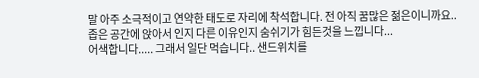말 아주 소극적이고 연약한 태도로 자리에 착석합니다. 전 아직 꿈많은 젊은이니까요..
좁은 공간에 앉아서 인지 다른 이유인지 숨쉬기가 힘든것을 느낍니다...
어색합니다..... 그래서 일단 먹습니다.. 샌드위치를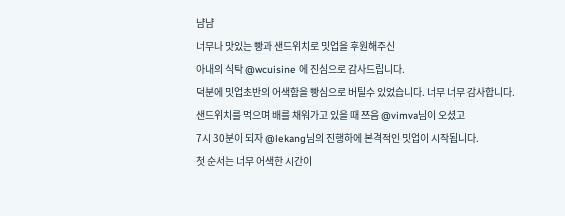냠냠
너무나 맛있는 빵과 샌드위치로 밋업을 후원해주신
아내의 식탁 @wcuisine 에 진심으로 감사드립니다.
덕분에 밋업초반의 어색함을 빵심으로 버틸수 있었습니다. 너무 너무 감사합니다.
샌드위치를 먹으며 배를 채워가고 있을 때 쯔음 @vimva님이 오셨고
7시 30분이 되자 @lekang님의 진행하에 본격적인 밋업이 시작됩니다.
첫 순서는 너무 어색한 시간이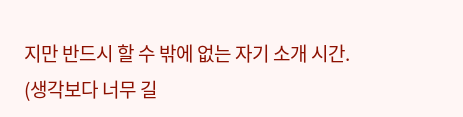지만 반드시 할 수 밖에 없는 자기 소개 시간.
(생각보다 너무 길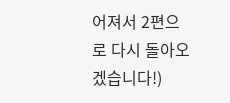어져서 2편으로 다시 돌아오겠습니다!)